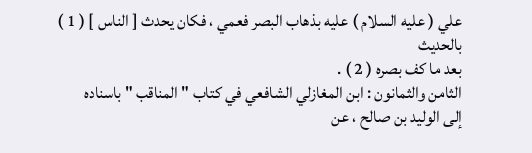علي ( عليه السلام ) عليه بذهاب البصر فعمي ، فكان يحدث [ الناس ] ( 1 ) بالحديث
بعد ما كف بصره ( 2 ) .
الثامن والثمانون : ابن المغازلي الشافعي في كتاب " المناقب " باسناده
إلى الوليد بن صالح ، عن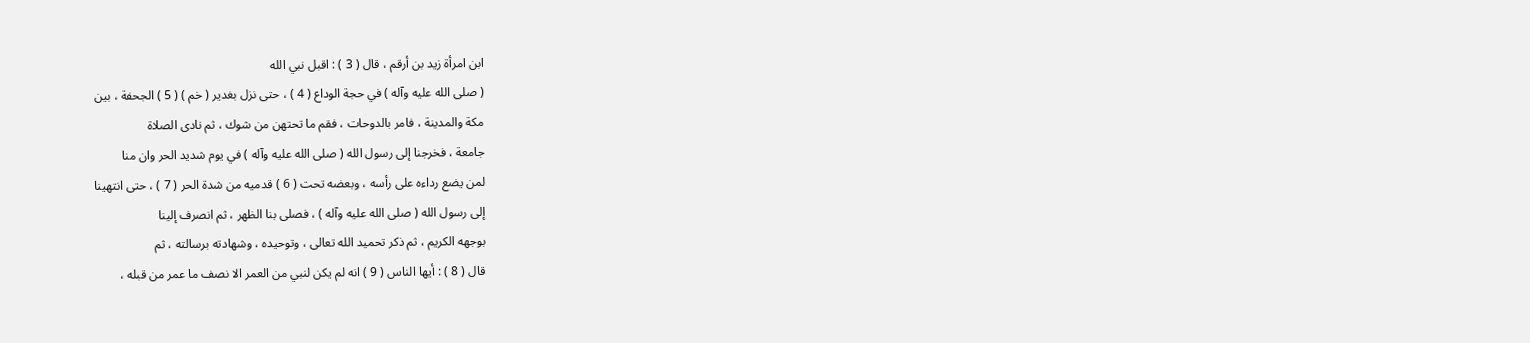ابن امرأة زيد بن أرقم ، قال ( 3 ) : اقبل نبي الله
( صلى الله عليه وآله ) في حجة الوداع ( 4 ) ، حتى نزل بغدير ( خم ) ( 5 ) الجحفة ، بين
مكة والمدينة ، فامر بالدوحات ، فقم ما تحتهن من شوك ، ثم نادى الصلاة
جامعة ، فخرجنا إلى رسول الله ( صلى الله عليه وآله ) في يوم شديد الحر وان منا
لمن يضع رداءه على رأسه ، وبعضه تحت ( 6 ) قدميه من شدة الحر ( 7 ) ، حتى انتهينا
إلى رسول الله ( صلى الله عليه وآله ) ، فصلى بنا الظهر ، ثم انصرف إلينا
بوجهه الكريم ، ثم ذكر تحميد الله تعالى ، وتوحيده ، وشهادته برسالته ، ثم
قال ( 8 ) : أيها الناس ( 9 ) انه لم يكن لنبي من العمر الا نصف ما عمر من قبله ،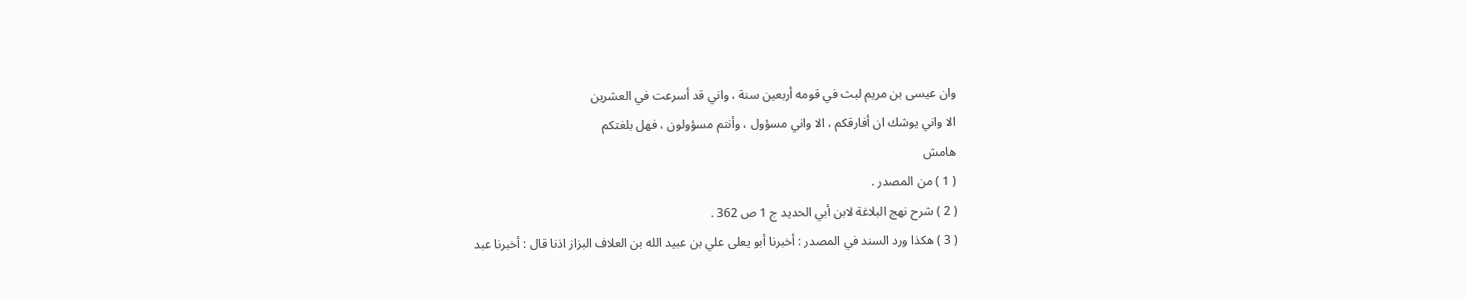وان عيسى بن مريم لبث في قومه أربعين سنة ، واني قد أسرعت في العشرين
الا واني يوشك ان أفارقكم ، الا واني مسؤول ، وأنتم مسؤولون ، فهل بلغتكم
هامش
( 1 ) من المصدر .
( 2 ) شرح نهج البلاغة لابن أبي الحديد ج 1 ص 362 .
( 3 ) هكذا ورد السند في المصدر : أخبرنا أبو يعلى علي بن عبيد الله بن العلاف البزاز اذنا قال : أخبرنا عبد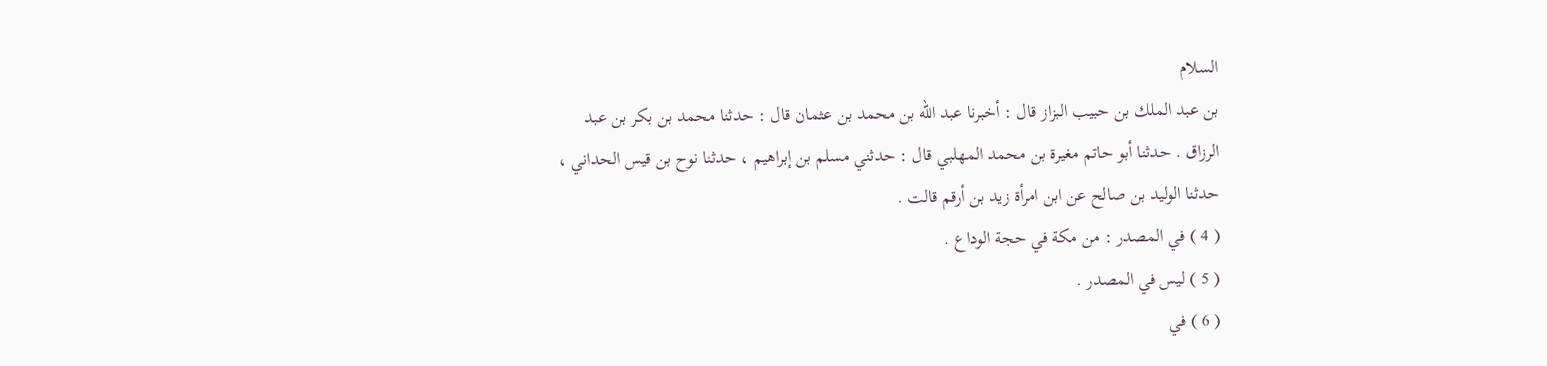السلام
بن عبد الملك بن حبيب البزاز قال : أخبرنا عبد الله بن محمد بن عثمان قال : حدثنا محمد بن بكر بن عبد
الرزاق . حدثنا أبو حاتم مغيرة بن محمد المهلبي قال : حدثني مسلم بن إبراهيم ، حدثنا نوح بن قيس الحداني ،
حدثنا الوليد بن صالح عن ابن امرأة زيد بن أرقم قالت .
( 4 ) في المصدر : من مكة في حجة الوداع .
( 5 ) ليس في المصدر .
( 6 ) في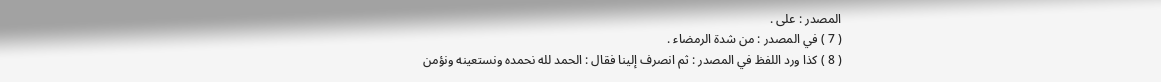المصدر : على .
( 7 ) في المصدر : من شدة الرمضاء .
( 8 ) كذا ورد اللفظ في المصدر : ثم انصرف إلينا فقال : الحمد لله نحمده ونستعينه ونؤمن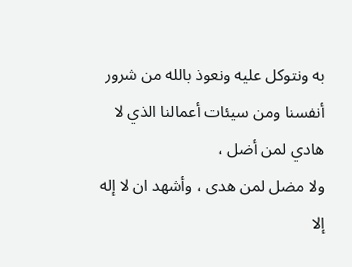به ونتوكل عليه ونعوذ بالله من شرور أنفسنا ومن سيئات أعمالنا الذي لا هادي لمن أضل ،
ولا مضل لمن هدى ، وأشهد ان لا إله إلا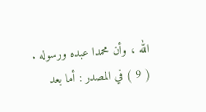الله ، وأن محمدا عبده ورسوله .
( 9 ) في المصدر : أما بعد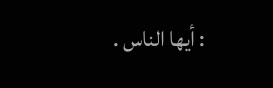: أيها الناس .